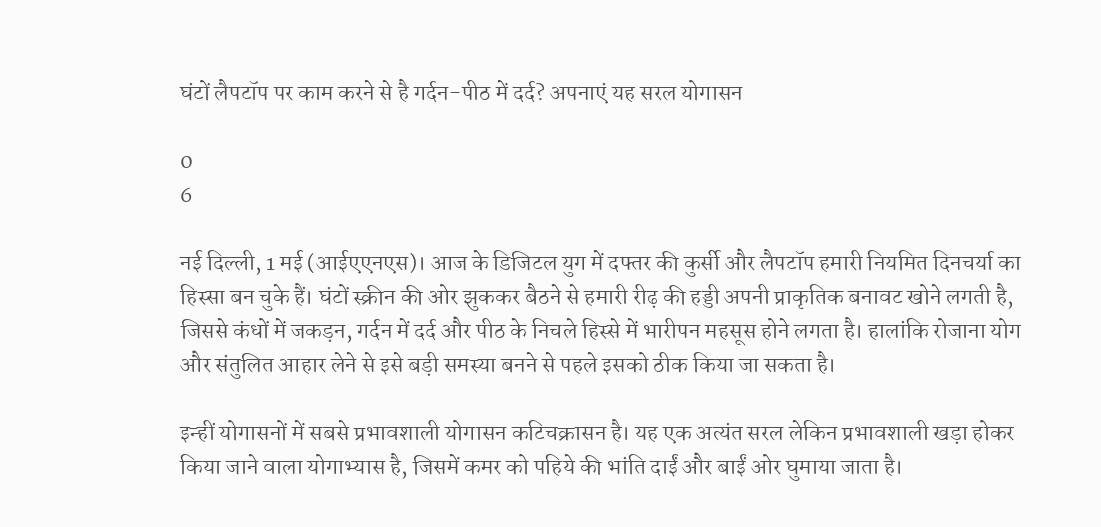घंटों लैपटॉप पर काम करने से है गर्दन-पीठ में दर्द? अपनाएं यह सरल योगासन

0
6

नई दिल्ली, 1 मई (आईएएनएस)। आज के डिजिटल युग में दफ्तर की कुर्सी और लैपटॉप हमारी नियमित दिनचर्या का हिस्सा बन चुके हैं। घंटों स्क्रीन की ओर झुककर बैठने से हमारी रीढ़ की हड्डी अपनी प्राकृतिक बनावट खोने लगती है, जिससे कंधों में जकड़न, गर्दन में दर्द और पीठ के निचले हिस्से में भारीपन महसूस होने लगता है। हालांकि रोजाना योग और संतुलित आहार लेने से इसे बड़ी समस्या बनने से पहले इसको ठीक किया जा सकता है।

इन्हीं योगासनों में सबसे प्रभावशाली योगासन कटिचक्रासन है। यह एक अत्यंत सरल लेकिन प्रभावशाली खड़ा होकर किया जाने वाला योगाभ्यास है, जिसमें कमर को पहिये की भांति दाईं और बाईं ओर घुमाया जाता है।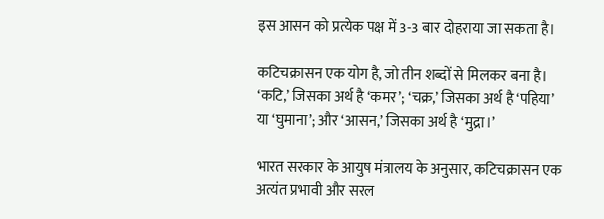इस आसन को प्रत्येक पक्ष में 3-3 बार दोहराया जा सकता है।

कटिचक्रासन एक योग है, जो तीन शब्दों से मिलकर बना है। ‘कटि,’ जिसका अर्थ है ‘कमर’; ‘चक्र,’ जिसका अर्थ है ‘पहिया’ या ‘घुमाना’; और ‘आसन,’ जिसका अर्थ है ‘मुद्रा।’

भारत सरकार के आयुष मंत्रालय के अनुसार, कटिचक्रासन एक अत्यंत प्रभावी और सरल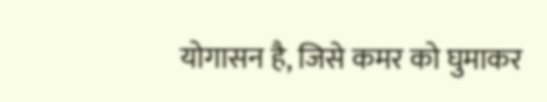योगासन है, जिसे कमर को घुमाकर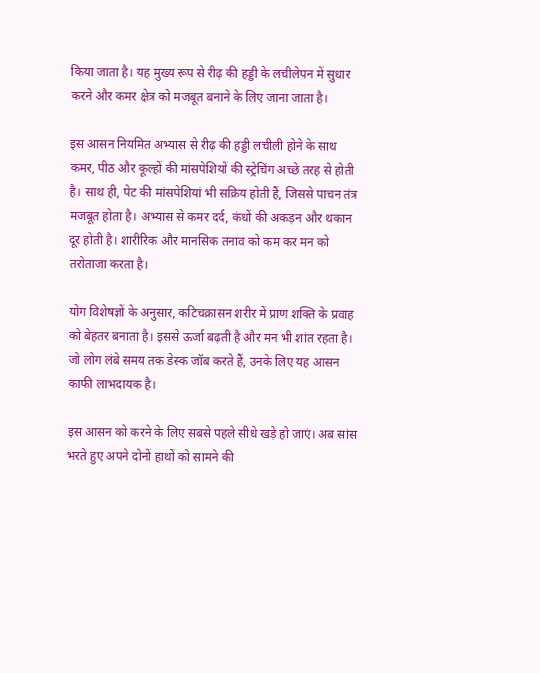किया जाता है। यह मुख्य रूप से रीढ़ की हड्डी के लचीलेपन में सुधार करने और कमर क्षेत्र को मजबूत बनाने के लिए जाना जाता है।

इस आसन नियमित अभ्यास से रीढ़ की हड्डी लचीली होने के साथ कमर, पीठ और कूल्हों की मांसपेशियों की स्ट्रेचिंग अच्छे तरह से होती है। साथ ही, पेट की मांसपेशियां भी सक्रिय होती हैं, जिससे पाचन तंत्र मजबूत होता है। अभ्यास से कमर दर्द, कंधों की अकड़न और थकान दूर होती है। शारीरिक और मानसिक तनाव को कम कर मन को तरोताजा करता है।

योग विशेषज्ञों के अनुसार, कटिचक्रासन शरीर में प्राण शक्ति के प्रवाह को बेहतर बनाता है। इससे ऊर्जा बढ़ती है और मन भी शांत रहता है। जो लोग लंबे समय तक डेस्क जॉब करते हैं, उनके लिए यह आसन काफी लाभदायक है।

इस आसन को करने के लिए सबसे पहले सीधे खड़े हो जाएं। अब सांस भरते हुए अपने दोनों हाथों को सामने की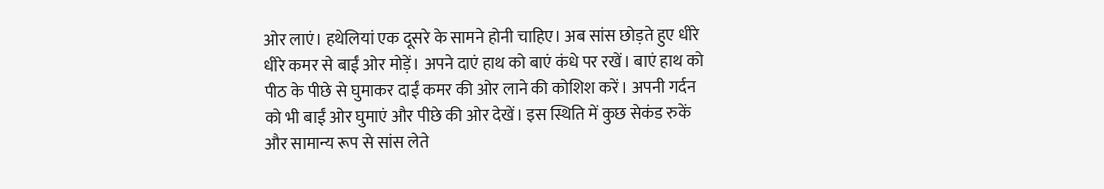ओर लाएं। हथेलियां एक दूसरे के सामने होनी चाहिए। अब सांस छोड़ते हुए धीरे धीरे कमर से बाईं ओर मोड़ें। अपने दाएं हाथ को बाएं कंधे पर रखें। बाएं हाथ को पीठ के पीछे से घुमाकर दाईं कमर की ओर लाने की कोशिश करें। अपनी गर्दन को भी बाईं ओर घुमाएं और पीछे की ओर देखें। इस स्थिति में कुछ सेकंड रुकें और सामान्य रूप से सांस लेते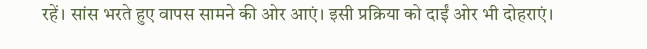रहें। सांस भरते हुए वापस सामने की ओर आएं। इसी प्रक्रिया को दाईं ओर भी दोहराएं।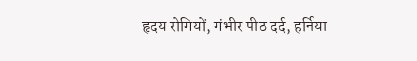हृदय रोगियों, गंभीर पीठ दर्द, हर्निया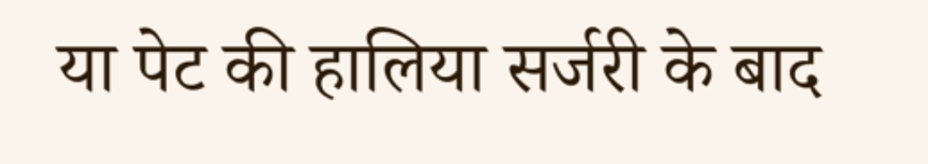या पेट की हालिया सर्जरी के बाद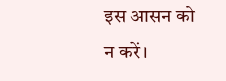इस आसन को न करें।